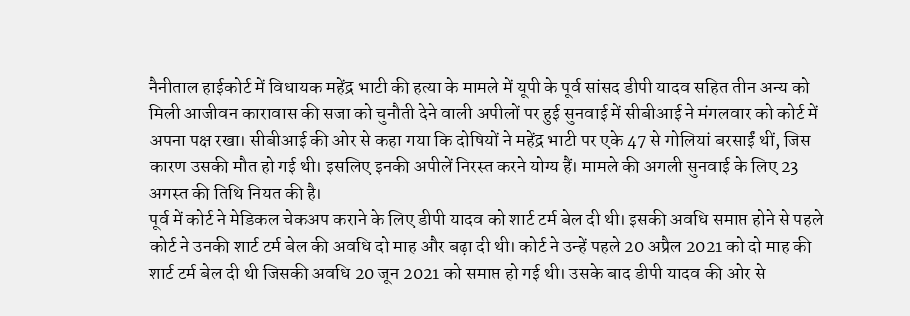नैनीताल हाईकोर्ट में विधायक महेंद्र भाटी की हत्या के मामले में यूपी के पूर्व सांसद डीपी यादव सहित तीन अन्य को मिली आजीवन कारावास की सजा को चुनौती देने वाली अपीलों पर हुई सुनवाई में सीबीआई ने मंगलवार को कोर्ट में अपना पक्ष रखा। सीबीआई की ओर से कहा गया कि दोषियों ने महेंद्र भाटी पर एके 47 से गोलियां बरसाईं थीं, जिस कारण उसकी मौत हो गई थी। इसलिए इनकी अपीलें निरस्त करने योग्य हैं। मामले की अगली सुनवाई के लिए 23 अगस्त की तिथि नियत की है।
पूर्व में कोर्ट ने मेडिकल चेकअप कराने के लिए डीपी यादव को शार्ट टर्म बेल दी थी। इसकी अवधि समाप्त होने से पहले कोर्ट ने उनकी शार्ट टर्म बेल की अवधि दो माह और बढ़ा दी थी। कोर्ट ने उन्हें पहले 20 अप्रैल 2021 को दो माह की शार्ट टर्म बेल दी थी जिसकी अवधि 20 जून 2021 को समाप्त हो गई थी। उसके बाद डीपी यादव की ओर से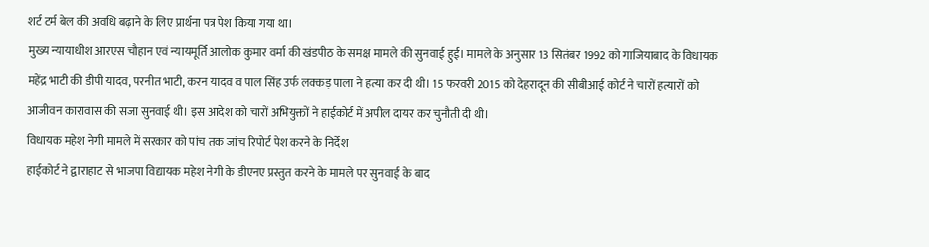शर्ट टर्म बेल की अवधि बढ़ाने के लिए प्रार्थना पत्र पेश किया गया था।
मुख्य न्यायाधीश आरएस चौहान एवं न्यायमूर्ति आलोक कुमार वर्मा की खंडपीठ के समक्ष मामले की सुनवाई हुई। मामले के अनुसार 13 सितंबर 1992 को गाजियाबाद के विधायक महेंद्र भाटी की डीपी यादव, परनीत भाटी, करन यादव व पाल सिंह उर्फ लक्कड़ पाला ने हत्या कर दी थी। 15 फरवरी 2015 को देहरादून की सीबीआई कोर्ट ने चारों हत्यारों को आजीवन कारावास की सजा सुनवाई थी। इस आदेश को चारों अभियुक्तों ने हाईकोर्ट में अपील दायर कर चुनौती दी थी।
विधायक महेश नेगी मामले में सरकार को पांच तक जांच रिपोर्ट पेश करने के निर्देश
हाईकोर्ट ने द्वाराहाट से भाजपा विद्यायक महेश नेगी के डीएनए प्रस्तुत करने के मामले पर सुनवाई के बाद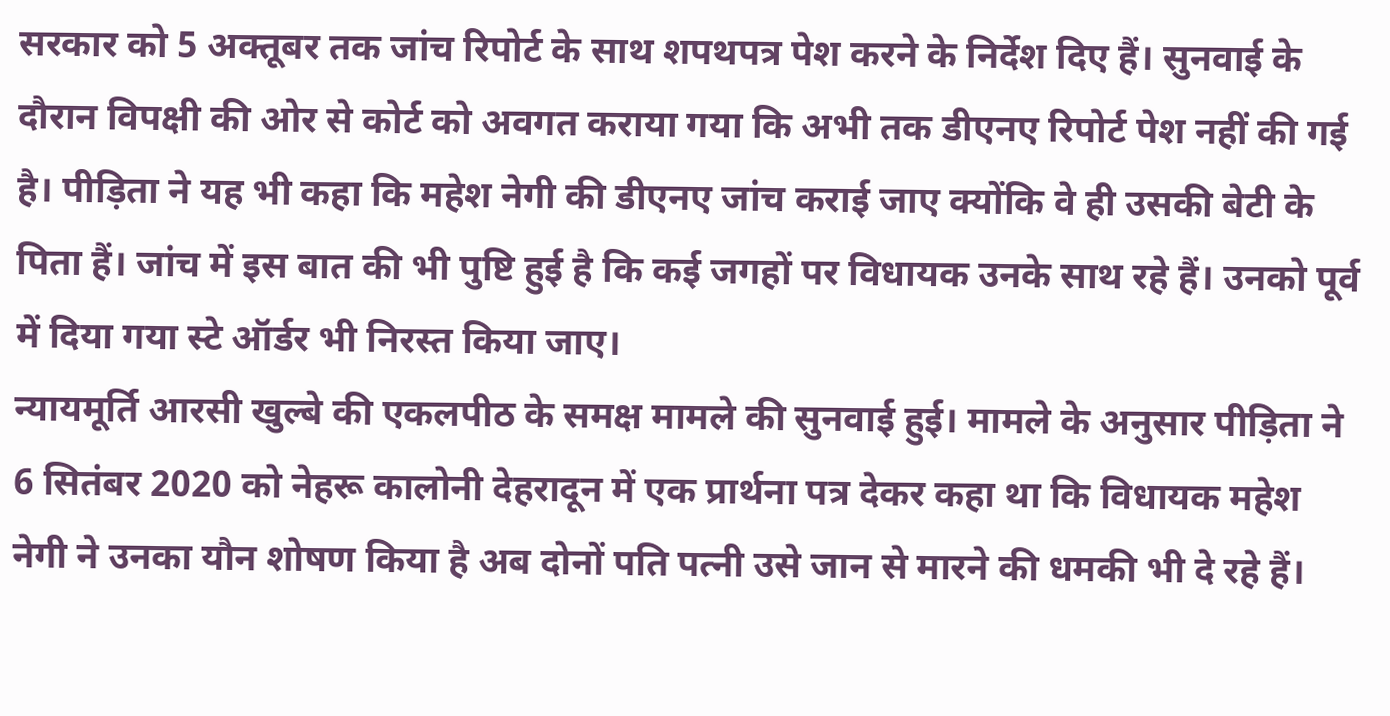सरकार को 5 अक्तूबर तक जांच रिपोर्ट के साथ शपथपत्र पेश करने के निर्देश दिए हैं। सुनवाई के दौरान विपक्षी की ओर से कोर्ट को अवगत कराया गया कि अभी तक डीएनए रिपोर्ट पेश नहीं की गई है। पीड़िता ने यह भी कहा कि महेश नेगी की डीएनए जांच कराई जाए क्योंकि वे ही उसकी बेटी के पिता हैं। जांच में इस बात की भी पुष्टि हुई है कि कई जगहों पर विधायक उनके साथ रहे हैं। उनको पूर्व में दिया गया स्टे ऑर्डर भी निरस्त किया जाए।
न्यायमूर्ति आरसी खुल्बे की एकलपीठ के समक्ष मामले की सुनवाई हुई। मामले के अनुसार पीड़िता ने 6 सितंबर 2020 को नेहरू कालोनी देहरादून में एक प्रार्थना पत्र देकर कहा था कि विधायक महेश नेगी ने उनका यौन शोषण किया है अब दोनों पति पत्नी उसे जान से मारने की धमकी भी दे रहे हैं।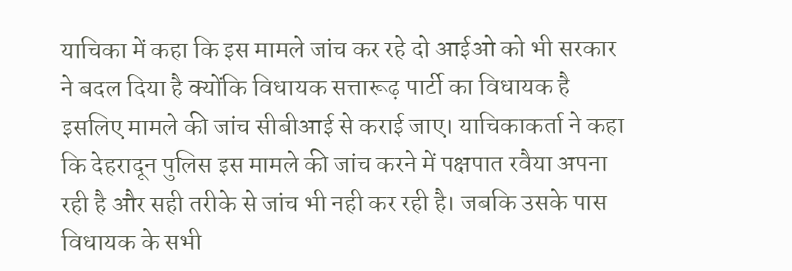याचिका में कहा कि इस मामले जांच कर रहे दो आईओ को भी सरकार ने बदल दिया है क्योंकि विधायक सत्तारूढ़ पार्टी का विधायक है इसलिए मामले की जांच सीबीआई से कराई जाए। याचिकाकर्ता ने कहा कि देहरादून पुलिस इस मामले की जांच करने में पक्षपात रवैया अपना रही है और सही तरीके से जांच भी नही कर रही है। जबकि उसके पास विधायक के सभी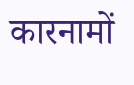कारनामों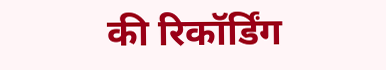की रिकॉर्डिंग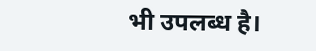भी उपलब्ध है।